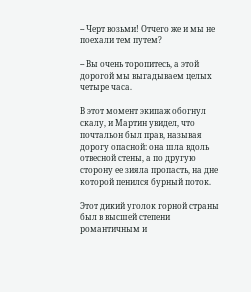-- Черт возьми! Отчего же и мы не поехали тем путем?

-- Вы очень торопитесь, а этой дорогой мы выгадываем целых четыре часа.

В этот момент экипаж обогнул скалу, и Мартин увидел, что почтальон был прав, называя дорогу опасной: она шла вдоль отвесной стены, а по другую сторону ее зияла пропасть, на дне которой пенился бурный поток.

Этот дикий уголок горной страны был в высшей степени романтичным и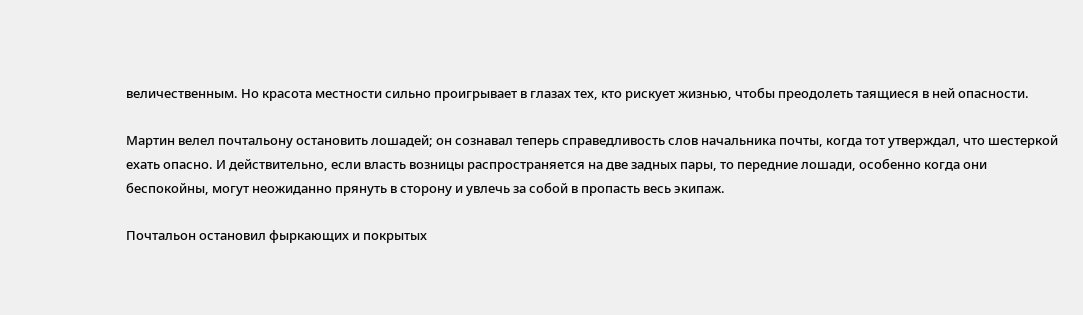величественным. Но красота местности сильно проигрывает в глазах тех, кто рискует жизнью, чтобы преодолеть таящиеся в ней опасности.

Мартин велел почтальону остановить лошадей; он сознавал теперь справедливость слов начальника почты, когда тот утверждал, что шестеркой ехать опасно. И действительно, если власть возницы распространяется на две задных пары, то передние лошади, особенно когда они беспокойны, могут неожиданно прянуть в сторону и увлечь за собой в пропасть весь экипаж.

Почтальон остановил фыркающих и покрытых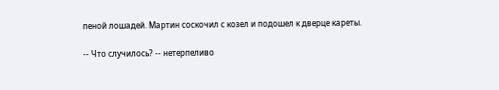пеной лошадей. Мартин соскочил с козел и подошел к дверце кареты.

-- Что случилось? -- нетерпеливо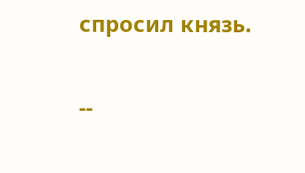спросил князь.

--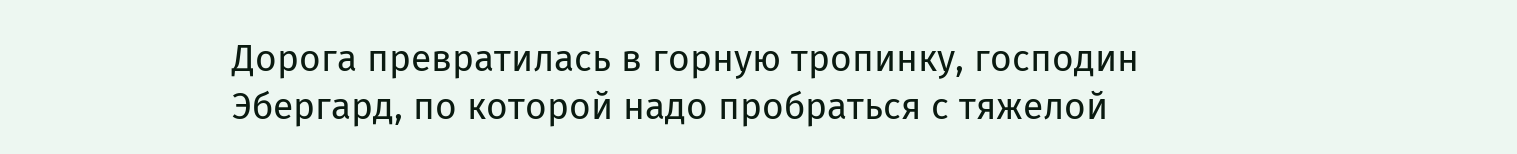Дорога превратилась в горную тропинку, господин Эбергард, по которой надо пробраться с тяжелой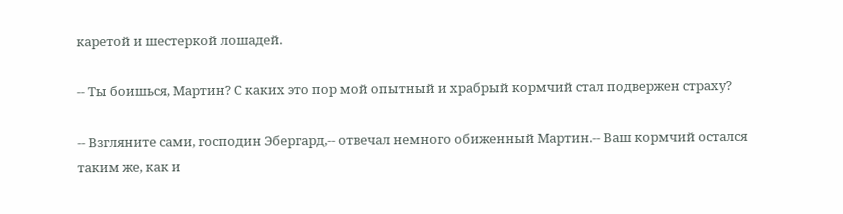каретой и шестеркой лошадей.

-- Ты боишься, Мартин? С каких это пор мой опытный и храбрый кормчий стал подвержен страху?

-- Взгляните сами, господин Эбергард,-- отвечал немного обиженный Мартин.-- Ваш кормчий остался таким же, как и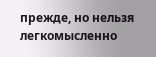прежде, но нельзя легкомысленно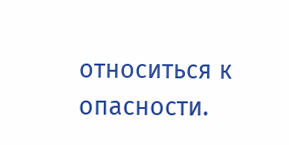относиться к опасности.